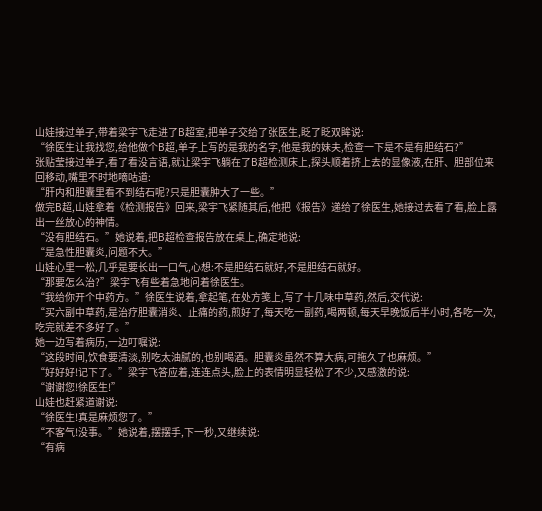山娃接过单子,带着梁宇飞走进了B超室,把单子交给了张医生,眨了眨双眸说:
“徐医生让我找您,给他做个B超,单子上写的是我的名字,他是我的妹夫,检查一下是不是有胆结石?”
张贴莹接过单子,看了看没言语,就让梁宇飞躺在了B超检测床上,探头顺着挤上去的显像液,在肝、胆部位来回移动,嘴里不时地嘀咕道:
“肝内和胆囊里看不到结石呢?只是胆囊肿大了一些。”
做完B超,山娃拿着《检测报告》回来,梁宇飞紧随其后,他把《报告》递给了徐医生,她接过去看了看,脸上露出一丝放心的神情。
“没有胆结石。”她说着,把B超检查报告放在桌上,确定地说:
“是急性胆囊炎,问题不大。”
山娃心里一松,几乎是要长出一口气,心想:不是胆结石就好,不是胆结石就好。
“那要怎么治?”梁宇飞有些着急地问着徐医生。
“我给你开个中药方。”徐医生说着,拿起笔,在处方笺上,写了十几味中草药,然后,交代说:
“买六副中草药,是治疗胆囊消炎、止痛的药,煎好了,每天吃一副药,喝两顿,每天早晚饭后半小时,各吃一次,吃完就差不多好了。”
她一边写着病历,一边叮嘱说:
“这段时间,饮食要清淡,别吃太油腻的,也别喝酒。胆囊炎虽然不算大病,可拖久了也麻烦。”
“好好好!记下了。”梁宇飞答应着,连连点头,脸上的表情明显轻松了不少,又感激的说:
“谢谢您!徐医生!”
山娃也赶紧道谢说:
“徐医生!真是麻烦您了。”
“不客气!没事。”她说着,摆摆手,下一秒,又继续说:
“有病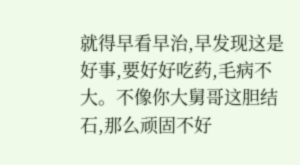就得早看早治,早发现这是好事,要好好吃药,毛病不大。不像你大舅哥这胆结石,那么顽固不好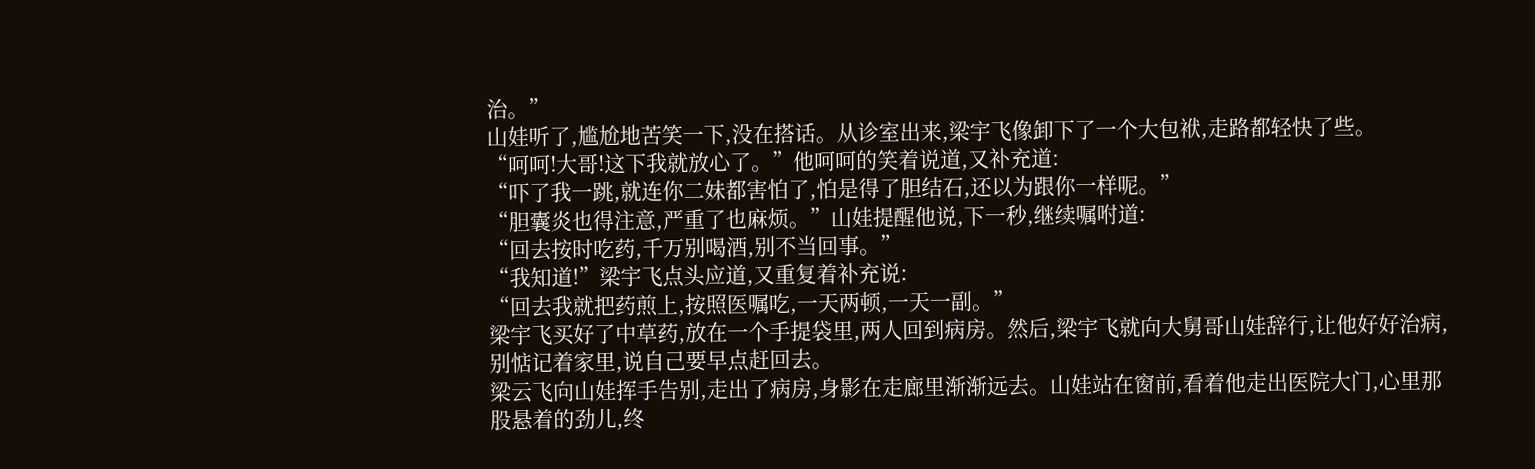治。”
山娃听了,尴尬地苦笑一下,没在搭话。从诊室出来,梁宇飞像卸下了一个大包袱,走路都轻快了些。
“呵呵!大哥!这下我就放心了。”他呵呵的笑着说道,又补充道:
“吓了我一跳,就连你二妹都害怕了,怕是得了胆结石,还以为跟你一样呢。”
“胆囊炎也得注意,严重了也麻烦。”山娃提醒他说,下一秒,继续嘱咐道:
“回去按时吃药,千万别喝酒,别不当回事。”
“我知道!”梁宇飞点头应道,又重复着补充说:
“回去我就把药煎上,按照医嘱吃,一天两顿,一天一副。”
梁宇飞买好了中草药,放在一个手提袋里,两人回到病房。然后,梁宇飞就向大舅哥山娃辞行,让他好好治病,别惦记着家里,说自己要早点赶回去。
梁云飞向山娃挥手告别,走出了病房,身影在走廊里渐渐远去。山娃站在窗前,看着他走出医院大门,心里那股悬着的劲儿,终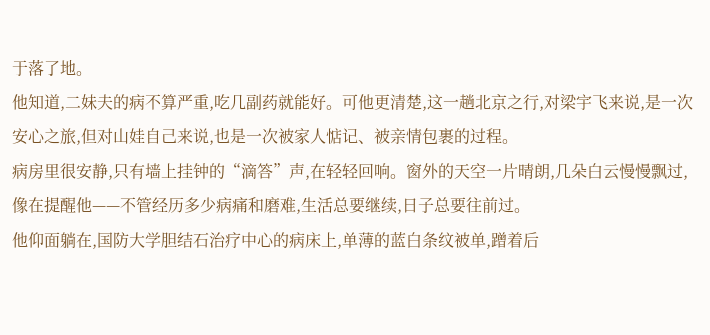于落了地。
他知道,二妹夫的病不算严重,吃几副药就能好。可他更清楚,这一趟北京之行,对梁宇飞来说,是一次安心之旅,但对山娃自己来说,也是一次被家人惦记、被亲情包裹的过程。
病房里很安静,只有墙上挂钟的“滴答”声,在轻轻回响。窗外的天空一片晴朗,几朵白云慢慢飘过,像在提醒他——不管经历多少病痛和磨难,生活总要继续,日子总要往前过。
他仰面躺在,国防大学胆结石治疗中心的病床上,单薄的蓝白条纹被单,蹭着后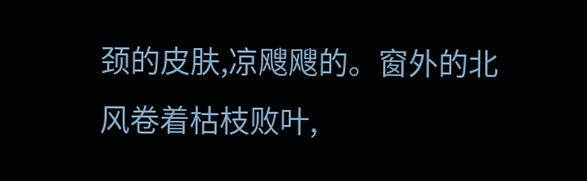颈的皮肤,凉飕飕的。窗外的北风卷着枯枝败叶,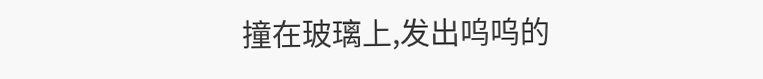撞在玻璃上,发出呜呜的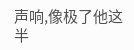声响,像极了他这半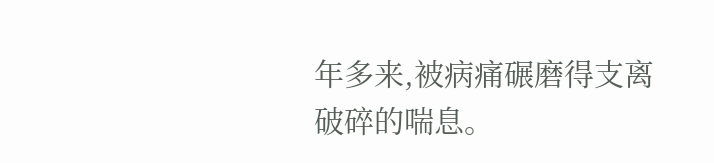年多来,被病痛碾磨得支离破碎的喘息。